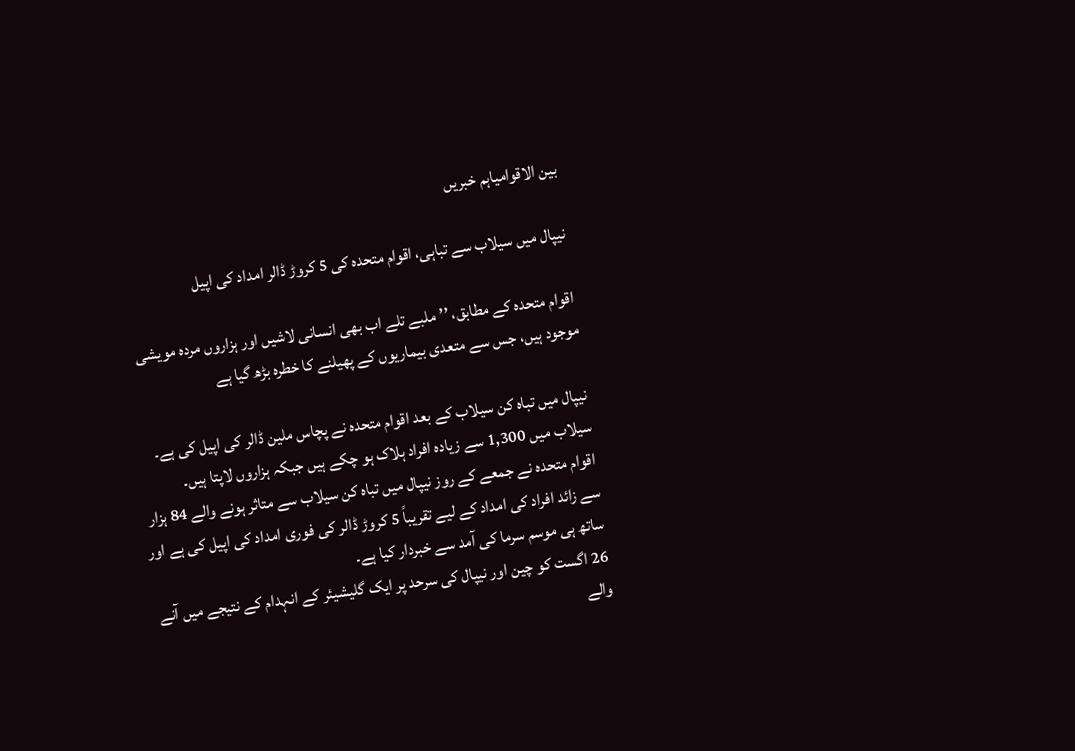بین الاقوامیاہم خبریں

نیپال میں سیلاب سے تباہی، اقوام متحدہ کی 5 کروڑ ڈالر امداد کی اپیل

اقوام متحدہ کے مطابق، ’’ملبے تلے اب بھی انسانی لاشیں اور ہزاروں مردہ مویشی موجود ہیں، جس سے متعدی بیماریوں کے پھیلنے کا خطرہ بڑھ گیا ہے

نیپال میں تباہ کن سیلاب کے بعد اقوام متحدہ نے پچاس ملین ڈالر کی اپیل کی ہے۔ سیلاب میں 1,300 سے زیادہ افراد ہلاک ہو چکے ہیں جبکہ ہزاروں لاپتا ہیں۔
اقوام متحدہ نے جمعے کے روز نیپال میں تباہ کن سیلاب سے متاثر ہونے والے 84 ہزار سے زائد افراد کی امداد کے لیے تقریباً 5 کروڑ ڈالر کی فوری امداد کی اپیل کی ہے اور ساتھ ہی موسم سرما کی آمد سے خبردار کیا ہے۔
26 اگست کو چین اور نیپال کی سرحد پر ایک گلیشیئر کے انہدام کے نتیجے میں آنے والے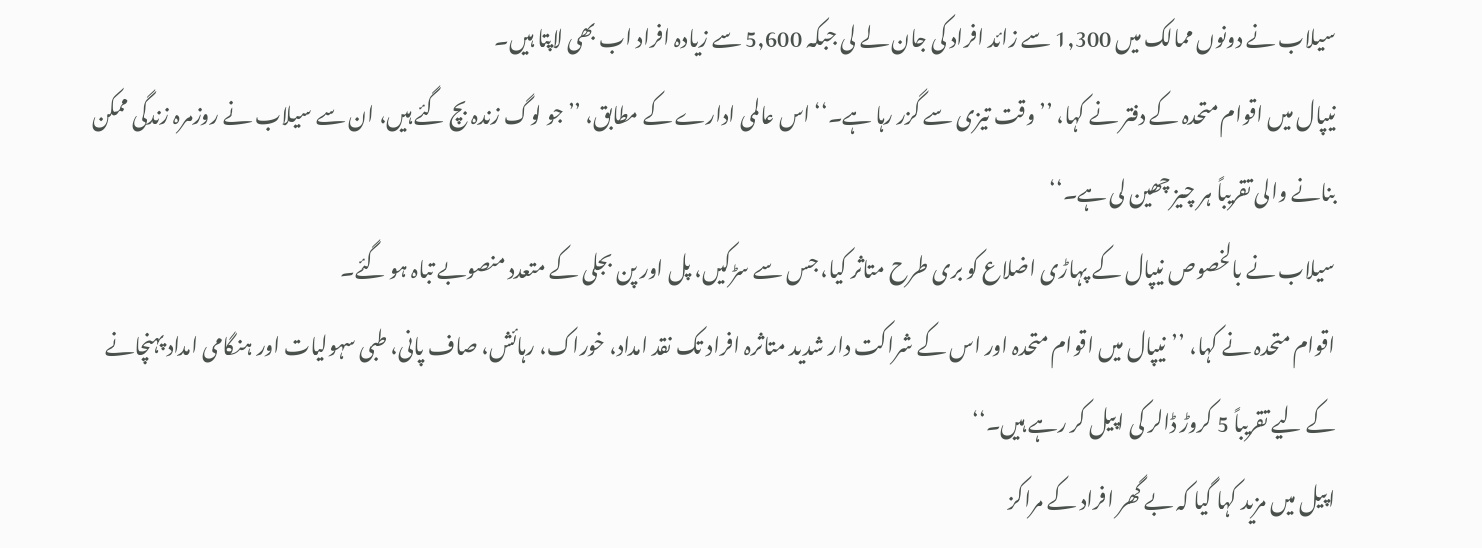سیلاب نے دونوں ممالک میں 1,300 سے زائد افراد کی جان لے لی جبکہ 5,600 سے زیادہ افراد اب بھی لاپتا ہیں۔
نیپال میں اقوام متحدہ کے دفتر نے کہا، ’’وقت تیزی سے گزر رہا ہے۔‘‘ اس عالمی ادارے کے مطابق، ’’جو لوگ زندہ بچ گئے ہیں، ان سے سیلاب نے روزمرہ زندگی ممکن بنانے والی تقریباً ہر چیز چھین لی ہے۔‘‘
سیلاب نے بالخصوص نیپال کے پہاڑی اضلاع کو بری طرح متاثر کیا، جس سے سڑکیں، پل اور پن بجلی کے متعدد منصوبے تباہ ہو گئے۔
اقوام متحدہ نے کہا، ’’نیپال میں اقوام متحدہ اور اس کے شراکت دار شدید متاثرہ افراد تک نقد امداد، خوراک، رہائش، صاف پانی، طبی سہولیات اور ہنگامی امداد پہنچانے کے لیے تقریباً 5 کروڑ ڈالر کی اپیل کر رہے ہیں۔‘‘
اپیل میں مزید کہا گیا کہ بے گھر افراد کے مراکز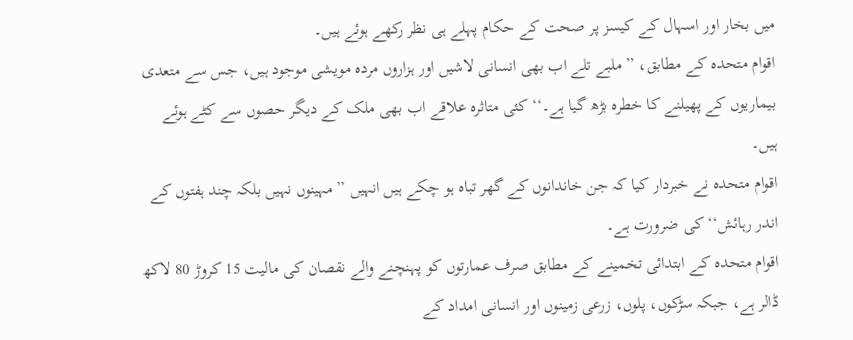میں بخار اور اسہال کے کیسز پر صحت کے حکام پہلے ہی نظر رکھے ہوئے ہیں۔
اقوام متحدہ کے مطابق، ’’ملبے تلے اب بھی انسانی لاشیں اور ہزاروں مردہ مویشی موجود ہیں، جس سے متعدی بیماریوں کے پھیلنے کا خطرہ بڑھ گیا ہے۔‘‘ کئی متاثرہ علاقے اب بھی ملک کے دیگر حصوں سے کٹے ہوئے ہیں۔
اقوام متحدہ نے خبردار کیا کہ جن خاندانوں کے گھر تباہ ہو چکے ہیں انہیں ’’مہینوں نہیں بلکہ چند ہفتوں کے اندر رہائش‘‘ کی ضرورت ہے۔
اقوام متحدہ کے ابتدائی تخمینے کے مطابق صرف عمارتوں کو پہنچنے والے نقصان کی مالیت 15 کروڑ 80 لاکھ ڈالر ہے، جبکہ سڑکوں، پلوں، زرعی زمینوں اور انسانی امداد کے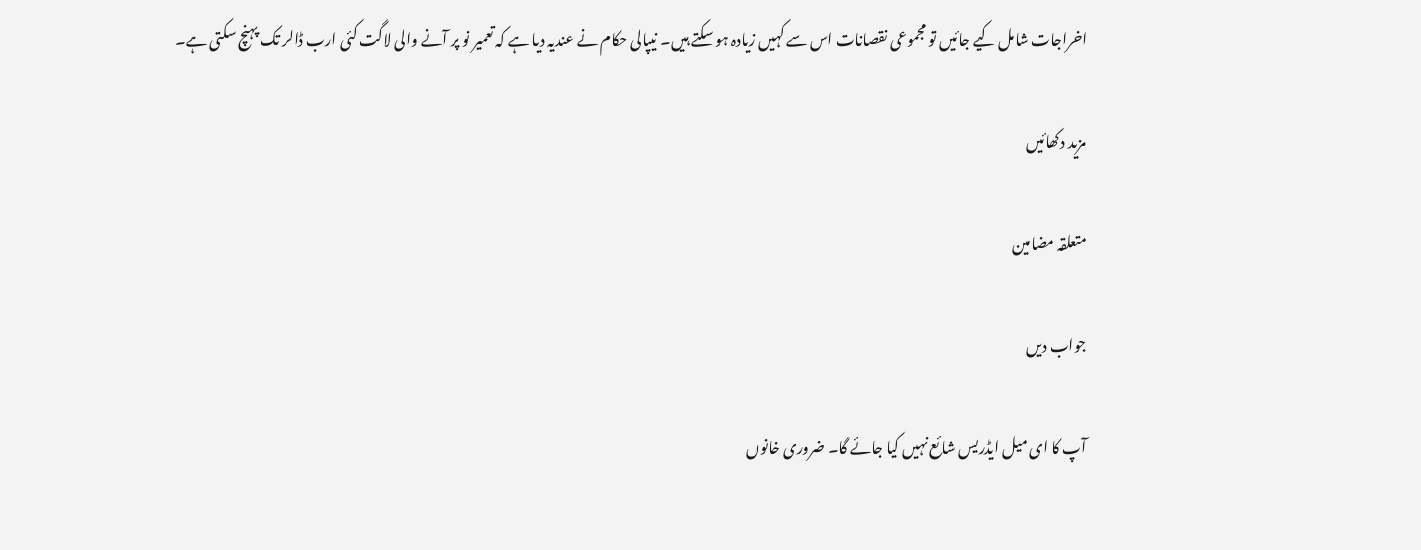اخراجات شامل کیے جائیں تو مجموعی نقصانات اس سے کہیں زیادہ ہو سکتے ہیں۔ نیپالی حکام نے عندیہ دیا ہے کہ تعمیر نو پر آنے والی لاگت کئی ارب ڈالر تک پہنچ سکتی ہے۔

مزید دکھائیں

متعلقہ مضامین

جواب دیں

آپ کا ای میل ایڈریس شائع نہیں کیا جائے گا۔ ضروری خانوں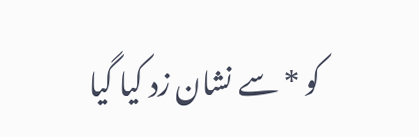کو * سے نشان زد کیا گیا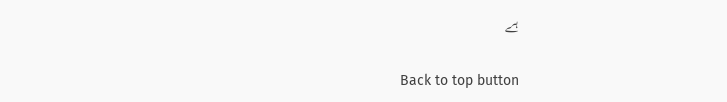ہے

Back to top button